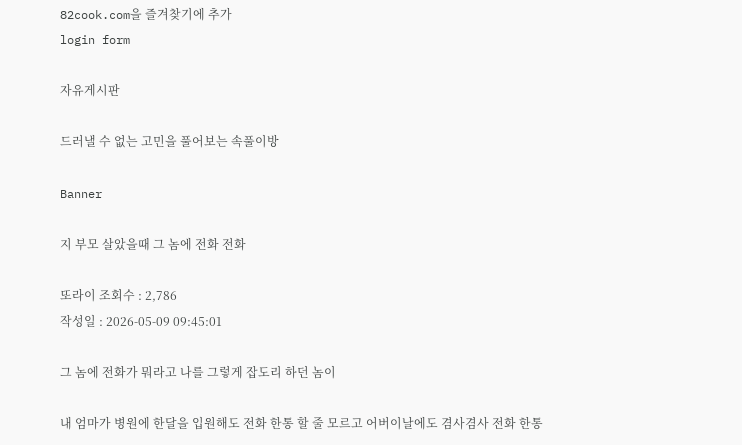82cook.com을 즐겨찾기에 추가
login form

자유게시판

드러낼 수 없는 고민을 풀어보는 속풀이방

Banner

지 부모 살았을때 그 놈에 전화 전화

또라이 조회수 : 2,786
작성일 : 2026-05-09 09:45:01

그 놈에 전화가 뭐라고 나를 그렇게 잡도리 하던 놈이

내 엄마가 병원에 한달을 입원해도 전화 한통 할 줄 모르고 어버이날에도 겸사겸사 전화 한통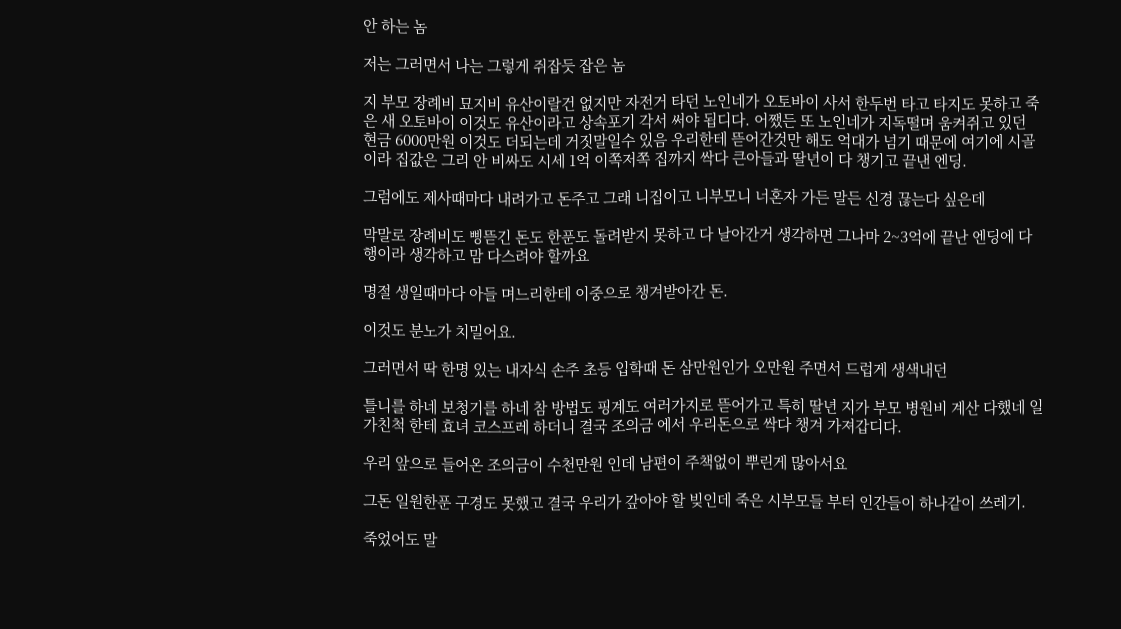안 하는 놈

저는 그러면서 나는 그렇게 쥐잡듯 잡은 놈

지 부모 장례비 묘지비 유산이랄건 없지만 자전거 타던 노인네가 오토바이 사서 한두번 타고 타지도 못하고 죽은 새 오토바이 이것도 유산이라고 상속포기 각서 써야 됩디다. 어쨌든 또 노인네가 지독떨며 움켜쥐고 있던 현금 6000만원 이것도 더되는데 거짓말일수 있음 우리한테 뜯어간것만 해도 억대가 넘기 때문에 여기에 시골이라 집값은 그리 안 비싸도 시세 1억 이쪽저쪽 집까지 싹다 큰아들과 딸년이 다 챙기고 끝낸 엔딩.

그럼에도 제사때마다 내려가고 돈주고 그래 니집이고 니부모니 너혼자 가든 말든 신경 끊는다 싶은데

막말로 장례비도 삥뜯긴 돈도 한푼도 돌려받지 못하고 다 날아간거 생각하면 그나마 2~3억에 끝난 엔딩에 다행이라 생각하고 맘 다스려야 할까요

명절 생일때마다 아들 며느리한테 이중으로 챙겨받아간 돈.

이것도 분노가 치밀어요.

그러면서 딱 한명 있는 내자식 손주 초등 입학때 돈 삼만원인가 오만원 주면서 드럽게 생색내던

틀니를 하네 보청기를 하네 참 방법도 핑계도 여러가지로 뜯어가고 특히 딸년 지가 부모 병원비 계산 다했네 일가친척 한테 효녀 코스프레 하더니 결국 조의금 에서 우리돈으로 싹다 챙겨 가져갑디다.

우리 앞으로 들어온 조의금이 수천만원 인데 남편이 주책없이 뿌린게 많아서요

그돈 일원한푼 구경도 못했고 결국 우리가 갚아야 할 빚인데 죽은 시부모들 부터 인간들이 하나같이 쓰레기.

죽었어도 말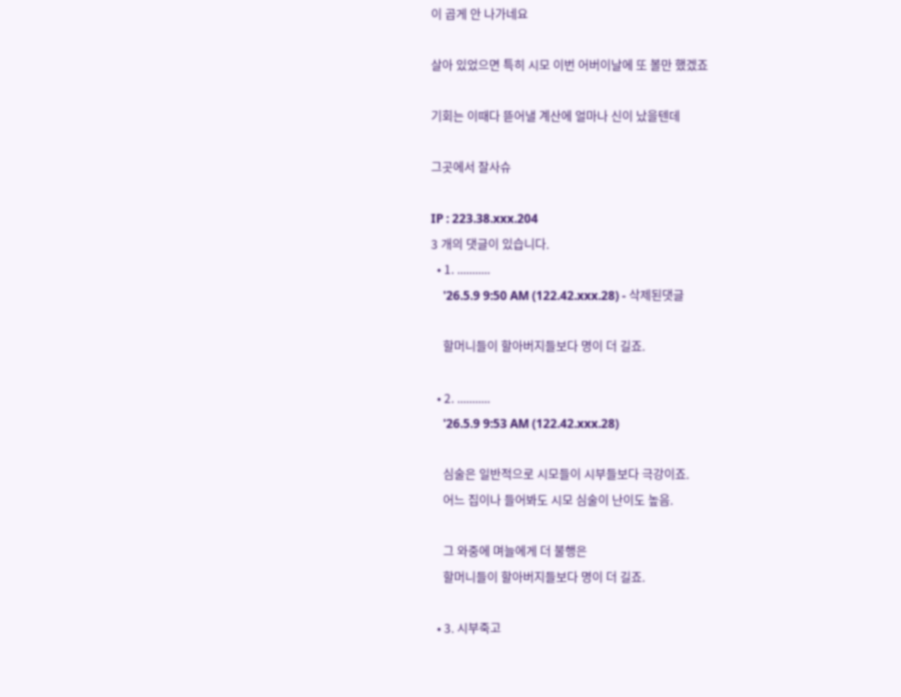이 곱게 안 나가네요

살아 있었으면 특히 시모 이번 어버이날에 또 볼만 했겠죠

기회는 이때다 뜯어낼 계산에 얼마나 신이 났을텐데

그곳에서 잘사슈

IP : 223.38.xxx.204
3 개의 댓글이 있습니다.
  • 1. ...........
    '26.5.9 9:50 AM (122.42.xxx.28) - 삭제된댓글

    할머니들이 할아버지들보다 명이 더 길죠.

  • 2. ...........
    '26.5.9 9:53 AM (122.42.xxx.28)

    심술은 일반적으로 시모들이 시부들보다 극강이죠.
    어느 집이나 들어봐도 시모 심술이 난이도 높음.

    그 와중에 며늘에게 더 불행은
    할머니들이 할아버지들보다 명이 더 길죠.

  • 3. 시부죽고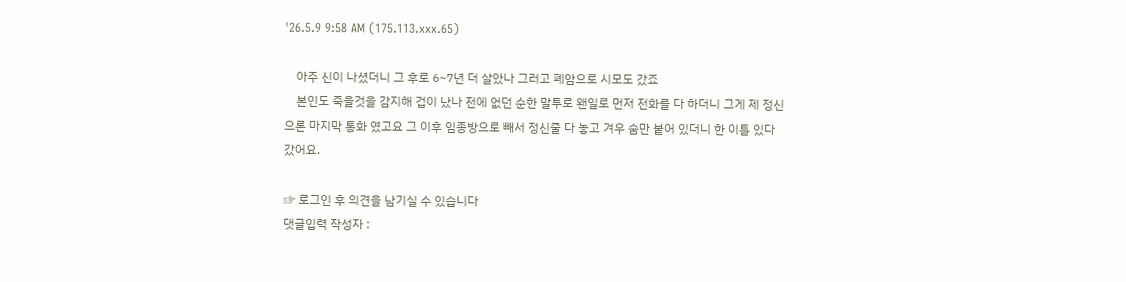'26.5.9 9:58 AM (175.113.xxx.65)

    아주 신이 나셨더니 그 후로 6~7년 더 살았나 그러고 폐암으로 시모도 갔죠
    본인도 죽을것을 감지해 겁이 났나 전에 없던 순한 말투로 왠일로 먼저 전화를 다 하더니 그게 제 정신으론 마지막 통화 였고요 그 이후 임종방으로 빼서 정신줄 다 놓고 겨우 숨만 붙어 있더니 한 이틀 있다 갔어요.

☞ 로그인 후 의견을 남기실 수 있습니다
댓글입력 작성자 :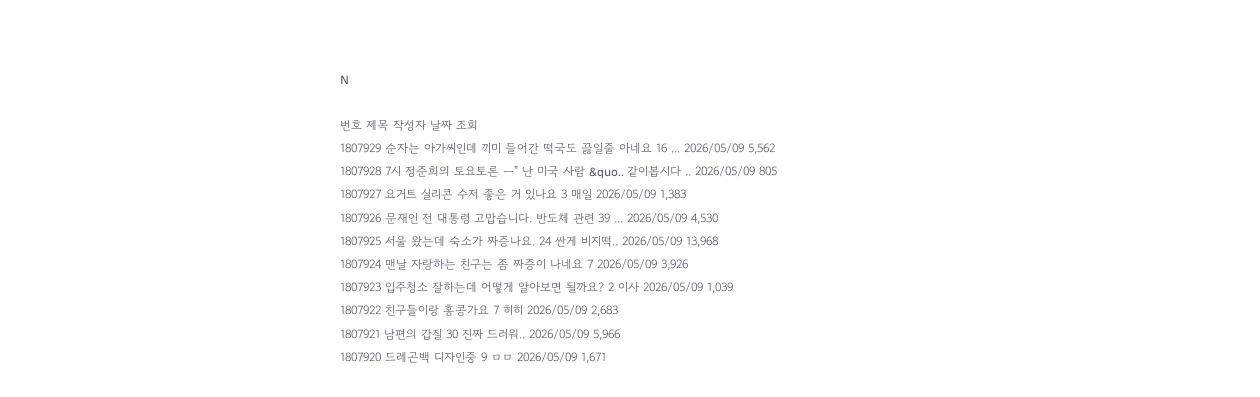N

번호 제목 작성자 날짜 조회
1807929 순자는 아가씨인데 끼미 들어간 떡국도 끓일줄 아네요 16 ... 2026/05/09 5,562
1807928 7시 정준희의 토요토론 ㅡ" 난 미국 사람 &quo.. 같이봅시다 .. 2026/05/09 805
1807927 요거트 실리콘 수저 좋은 거 있나요 3 매일 2026/05/09 1,383
1807926 문재인 전 대통령 고맙습니다. 반도체 관련 39 ... 2026/05/09 4,530
1807925 서울 왔는데 숙소가 짜증나요. 24 싼게 비지떡.. 2026/05/09 13,968
1807924 맨날 자랑하는 친구는 좀 짜증이 나네요 7 2026/05/09 3,926
1807923 입주청소 잘하는데 어떻게 알아보면 될까요? 2 이사 2026/05/09 1,039
1807922 친구들이랑 홍콩가요 7 히히 2026/05/09 2,683
1807921 남편의 갑질 30 진짜 드러워.. 2026/05/09 5,966
1807920 드레곤백 디자인중 9 ㅁㅁ 2026/05/09 1,671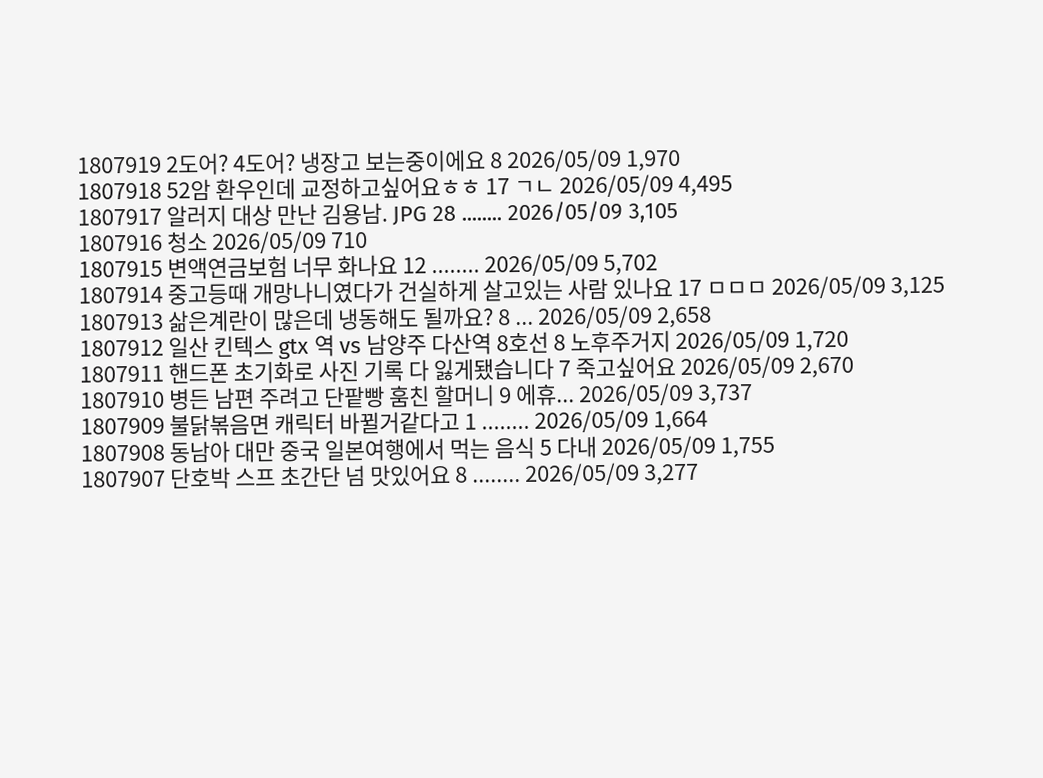1807919 2도어? 4도어? 냉장고 보는중이에요 8 2026/05/09 1,970
1807918 52암 환우인데 교정하고싶어요ㅎㅎ 17 ㄱㄴ 2026/05/09 4,495
1807917 알러지 대상 만난 김용남. JPG 28 ........ 2026/05/09 3,105
1807916 청소 2026/05/09 710
1807915 변액연금보험 너무 화나요 12 ........ 2026/05/09 5,702
1807914 중고등때 개망나니였다가 건실하게 살고있는 사람 있나요 17 ㅁㅁㅁ 2026/05/09 3,125
1807913 삶은계란이 많은데 냉동해도 될까요? 8 ... 2026/05/09 2,658
1807912 일산 킨텍스 gtx 역 vs 남양주 다산역 8호선 8 노후주거지 2026/05/09 1,720
1807911 핸드폰 초기화로 사진 기록 다 잃게됐습니다 7 죽고싶어요 2026/05/09 2,670
1807910 병든 남편 주려고 단팥빵 훔친 할머니 9 에휴... 2026/05/09 3,737
1807909 불닭볶음면 캐릭터 바뀔거같다고 1 ........ 2026/05/09 1,664
1807908 동남아 대만 중국 일본여행에서 먹는 음식 5 다내 2026/05/09 1,755
1807907 단호박 스프 초간단 넘 맛있어요 8 ........ 2026/05/09 3,277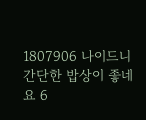1807906 나이드니 간단한 밥상이 좋네요 6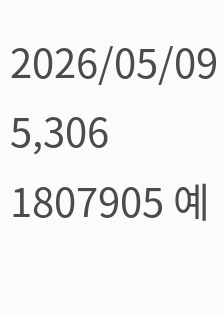2026/05/09 5,306
1807905 예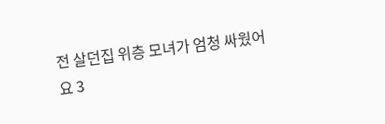전 살던집 위층 모녀가 엄청 싸웠어요 3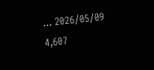... 2026/05/09 4,607